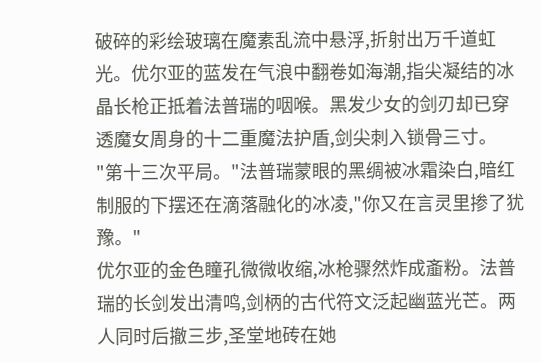破碎的彩绘玻璃在魔素乱流中悬浮,折射出万千道虹光。优尔亚的蓝发在气浪中翻卷如海潮,指尖凝结的冰晶长枪正抵着法普瑞的咽喉。黑发少女的剑刃却已穿透魔女周身的十二重魔法护盾,剑尖刺入锁骨三寸。
"第十三次平局。"法普瑞蒙眼的黑绸被冰霜染白,暗红制服的下摆还在滴落融化的冰凌,"你又在言灵里掺了犹豫。"
优尔亚的金色瞳孔微微收缩,冰枪骤然炸成齑粉。法普瑞的长剑发出清鸣,剑柄的古代符文泛起幽蓝光芒。两人同时后撤三步,圣堂地砖在她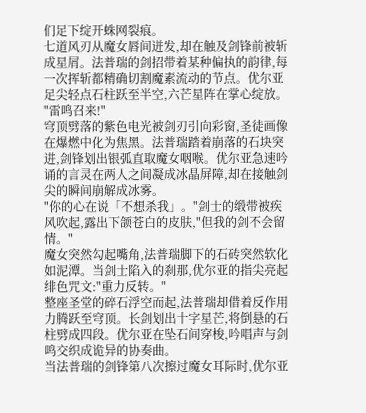们足下绽开蛛网裂痕。
七道风刃从魔女唇间迸发,却在触及剑锋前被斩成星屑。法普瑞的剑招带着某种偏执的韵律,每一次挥斩都精确切割魔素流动的节点。优尔亚足尖轻点石柱跃至半空,六芒星阵在掌心绽放。
"雷鸣召来!"
穹顶劈落的紫色电光被剑刃引向彩窗,圣徒画像在爆燃中化为焦黑。法普瑞踏着崩落的石块突进,剑锋划出银弧直取魔女咽喉。优尔亚急速吟诵的言灵在两人之间凝成冰晶屏障,却在接触剑尖的瞬间崩解成冰雾。
"你的心在说「不想杀我」。"剑士的缎带被疾风吹起,露出下颌苍白的皮肤,"但我的剑不会留情。"
魔女突然勾起嘴角,法普瑞脚下的石砖突然软化如泥潭。当剑士陷入的刹那,优尔亚的指尖亮起绯色咒文:"重力反转。"
整座圣堂的碎石浮空而起,法普瑞却借着反作用力腾跃至穹顶。长剑划出十字星芒,将倒悬的石柱劈成四段。优尔亚在坠石间穿梭,吟唱声与剑鸣交织成诡异的协奏曲。
当法普瑞的剑锋第八次擦过魔女耳际时,优尔亚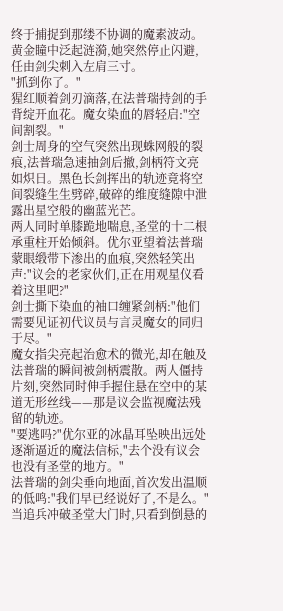终于捕捉到那缕不协调的魔素波动。黄金瞳中泛起涟漪,她突然停止闪避,任由剑尖刺入左肩三寸。
"抓到你了。"
猩红顺着剑刃滴落,在法普瑞持剑的手背绽开血花。魔女染血的唇轻启:"空间割裂。"
剑士周身的空气突然出现蛛网般的裂痕,法普瑞急速抽剑后撤,剑柄符文亮如炽日。黑色长剑挥出的轨迹竟将空间裂缝生生劈碎,破碎的维度缝隙中泄露出星空般的幽蓝光芒。
两人同时单膝跪地喘息,圣堂的十二根承重柱开始倾斜。优尔亚望着法普瑞蒙眼缎带下渗出的血痕,突然轻笑出声:"议会的老家伙们,正在用观星仪看着这里吧?"
剑士撕下染血的袖口缠紧剑柄:"他们需要见证初代议员与言灵魔女的同归于尽。"
魔女指尖亮起治愈术的微光,却在触及法普瑞的瞬间被剑柄震散。两人僵持片刻,突然同时伸手握住悬在空中的某道无形丝线——那是议会监视魔法残留的轨迹。
"要逃吗?"优尔亚的冰晶耳坠映出远处逐渐逼近的魔法信标,"去个没有议会也没有圣堂的地方。"
法普瑞的剑尖垂向地面,首次发出温顺的低鸣:"我们早已经说好了,不是么。"
当追兵冲破圣堂大门时,只看到倒悬的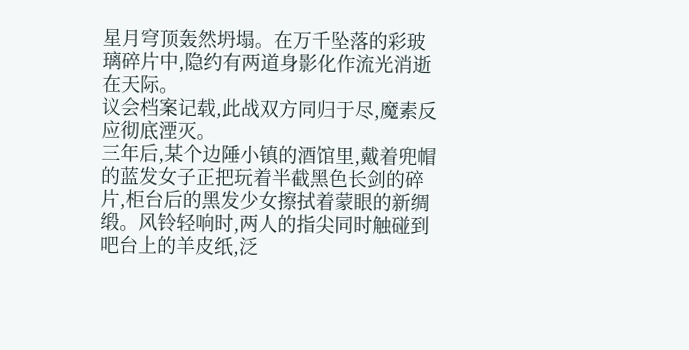星月穹顶轰然坍塌。在万千坠落的彩玻璃碎片中,隐约有两道身影化作流光消逝在天际。
议会档案记载,此战双方同归于尽,魔素反应彻底湮灭。
三年后,某个边陲小镇的酒馆里,戴着兜帽的蓝发女子正把玩着半截黑色长剑的碎片,柜台后的黑发少女擦拭着蒙眼的新绸缎。风铃轻响时,两人的指尖同时触碰到吧台上的羊皮纸,泛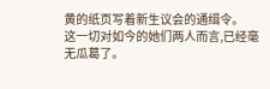黄的纸页写着新生议会的通缉令。
这一切对如今的她们两人而言,已经毫无瓜葛了。